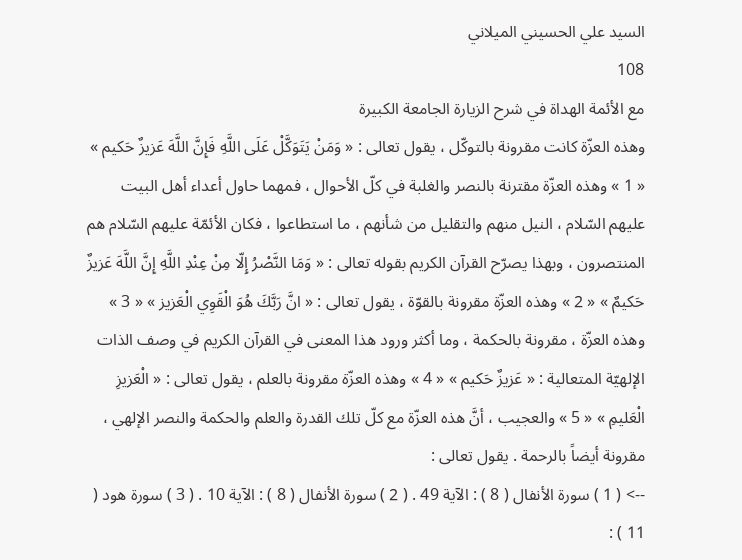السيد علي الحسيني الميلاني
108
مع الأئمة الهداة في شرح الزيارة الجامعة الكبيرة
وهذه العزّة كانت مقرونة بالتوكّل ، يقول تعالى : « وَمَنْ يَتَوَكَّلْ عَلَى اللَّهِ فَإِنَّ اللَّهَ عَزيزٌ حَكيم » « 1 » وهذه العزّة مقترنة بالنصر والغلبة في كلّ الأحوال ، فمهما حاول أعداء أهل البيت عليهم السّلام ، النيل منهم والتقليل من شأنهم ، ما استطاعوا ، فكان الأئمّة عليهم السّلام هم المنتصرون ، وبهذا يصرّح القرآن الكريم بقوله تعالى : « وَمَا النَّصْرُ إِلّا مِنْ عِنْدِ اللَّهِ إِنَّ اللَّهَ عَزيزٌ حَكيمٌ » « 2 » وهذه العزّة مقرونة بالقوّة ، يقول تعالى : « انَّ رَبَّكَ هُوَ الْقَوِي الْعَزيز » « 3 » وهذه العزّة ، مقرونة بالحكمة ، وما أكثر ورود هذا المعنى في القرآن الكريم في وصف الذات الإلهيّة المتعالية : « عَزيزٌ حَكيم » « 4 » وهذه العزّة مقرونة بالعلم ، يقول تعالى : « الْعَزيزِ الْعَليمِ » « 5 » والعجيب ، أنَّ هذه العزّة مع كلّ تلك القدرة والعلم والحكمة والنصر الإلهي ، مقرونة أيضاً بالرحمة . يقول تعالى :
--> ( 1 ) سورة الأنفال ( 8 ) : الآية 49 . ( 2 ) سورة الأنفال ( 8 ) : الآية 10 . ( 3 ) سورة هود ( 11 ) :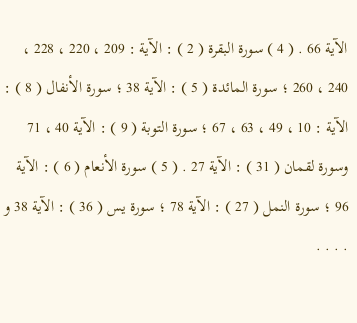الآية 66 . ( 4 ) سورة البقرة ( 2 ) : الآية : 209 ، 220 ، 228 ، 240 ، 260 ؛ سورة المائدة ( 5 ) : الآية 38 ؛ سورة الأنفال ( 8 ) : الآية : 10 ، 49 ، 63 ، 67 ؛ سورة التوبة ( 9 ) : الآية 40 ، 71 وسورة لقمان ( 31 ) : الآية 27 . ( 5 ) سورة الأنعام ( 6 ) : الآية 96 ؛ سورة النمل ( 27 ) : الآية 78 ؛ سورة يس ( 36 ) : الآية 38 و . . . .